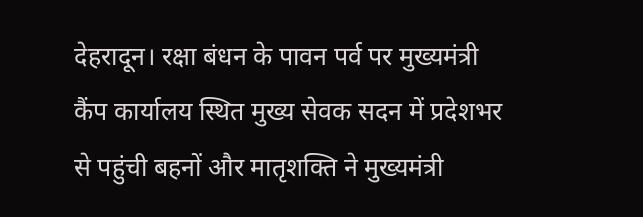देहरादून। रक्षा बंधन के पावन पर्व पर मुख्यमंत्री कैंप कार्यालय स्थित मुख्य सेवक सदन में प्रदेशभर से पहुंची बहनों और मातृशक्ति ने मुख्यमंत्री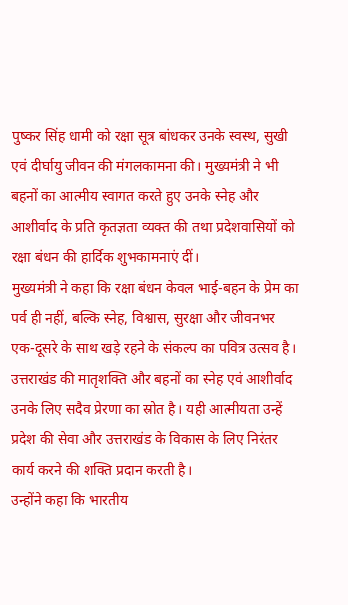पुष्कर सिंह धामी को रक्षा सूत्र बांधकर उनके स्वस्थ, सुखी एवं दीर्घायु जीवन की मंगलकामना की। मुख्यमंत्री ने भी बहनों का आत्मीय स्वागत करते हुए उनके स्नेह और आशीर्वाद के प्रति कृतज्ञता व्यक्त की तथा प्रदेशवासियों को रक्षा बंधन की हार्दिक शुभकामनाएं दीं।
मुख्यमंत्री ने कहा कि रक्षा बंधन केवल भाई-बहन के प्रेम का पर्व ही नहीं, बल्कि स्नेह, विश्वास, सुरक्षा और जीवनभर एक-दूसरे के साथ खड़े रहने के संकल्प का पवित्र उत्सव है। उत्तराखंड की मातृशक्ति और बहनों का स्नेह एवं आशीर्वाद उनके लिए सदैव प्रेरणा का स्रोत है। यही आत्मीयता उन्हें प्रदेश की सेवा और उत्तराखंड के विकास के लिए निरंतर कार्य करने की शक्ति प्रदान करती है।
उन्होंने कहा कि भारतीय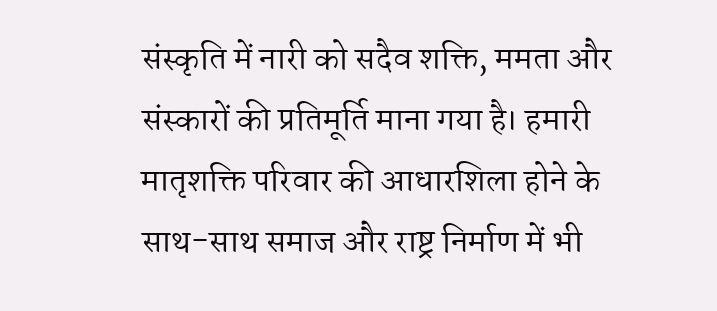संस्कृति में नारी को सदैव शक्ति, ममता और संस्कारों की प्रतिमूर्ति माना गया है। हमारी मातृशक्ति परिवार की आधारशिला होने के साथ-साथ समाज और राष्ट्र निर्माण में भी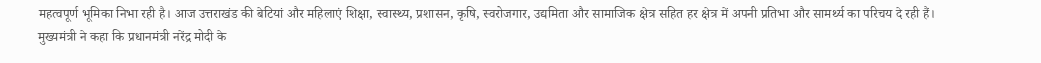महत्वपूर्ण भूमिका निभा रही है। आज उत्तराखंड की बेटियां और महिलाएं शिक्षा, स्वास्थ्य, प्रशासन, कृषि, स्वरोजगार, उद्यमिता और सामाजिक क्षेत्र सहित हर क्षेत्र में अपनी प्रतिभा और सामर्थ्य का परिचय दे रही हैं।
मुख्यमंत्री ने कहा कि प्रधानमंत्री नरेंद्र मोदी के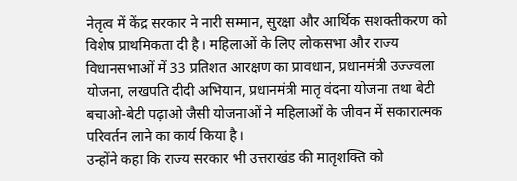नेतृत्व में केंद्र सरकार ने नारी सम्मान, सुरक्षा और आर्थिक सशक्तीकरण को विशेष प्राथमिकता दी है। महिलाओं के लिए लोकसभा और राज्य विधानसभाओं में 33 प्रतिशत आरक्षण का प्रावधान, प्रधानमंत्री उज्ज्वला योजना, लखपति दीदी अभियान, प्रधानमंत्री मातृ वंदना योजना तथा बेटी बचाओ-बेटी पढ़ाओ जैसी योजनाओं ने महिलाओं के जीवन में सकारात्मक परिवर्तन लाने का कार्य किया है।
उन्होंने कहा कि राज्य सरकार भी उत्तराखंड की मातृशक्ति को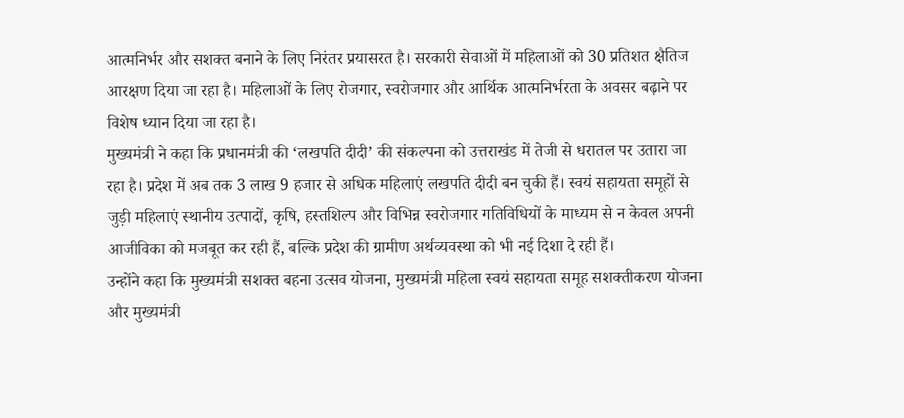आत्मनिर्भर और सशक्त बनाने के लिए निरंतर प्रयासरत है। सरकारी सेवाओं में महिलाओं को 30 प्रतिशत क्षैतिज आरक्षण दिया जा रहा है। महिलाओं के लिए रोजगार, स्वरोजगार और आर्थिक आत्मनिर्भरता के अवसर बढ़ाने पर विशेष ध्यान दिया जा रहा है।
मुख्यमंत्री ने कहा कि प्रधानमंत्री की ‘लखपति दीदी’ की संकल्पना को उत्तराखंड में तेजी से धरातल पर उतारा जा रहा है। प्रदेश में अब तक 3 लाख 9 हजार से अधिक महिलाएं लखपति दीदी बन चुकी हैं। स्वयं सहायता समूहों से जुड़ी महिलाएं स्थानीय उत्पादों, कृषि, हस्तशिल्प और विभिन्न स्वरोजगार गतिविधियों के माध्यम से न केवल अपनी आजीविका को मजबूत कर रही हैं, बल्कि प्रदेश की ग्रामीण अर्थव्यवस्था को भी नई दिशा दे रही हैं।
उन्होंने कहा कि मुख्यमंत्री सशक्त बहना उत्सव योजना, मुख्यमंत्री महिला स्वयं सहायता समूह सशक्तीकरण योजना और मुख्यमंत्री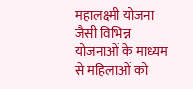महालक्ष्मी योजना जैसी विभिन्न योजनाओं के माध्यम से महिलाओं को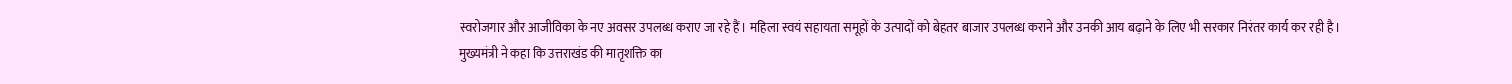स्वरोजगार और आजीविका के नए अवसर उपलब्ध कराए जा रहे हैं। महिला स्वयं सहायता समूहों के उत्पादों को बेहतर बाजार उपलब्ध कराने और उनकी आय बढ़ाने के लिए भी सरकार निरंतर कार्य कर रही है।
मुख्यमंत्री ने कहा कि उत्तराखंड की मातृशक्ति का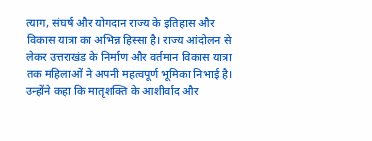त्याग, संघर्ष और योगदान राज्य के इतिहास और विकास यात्रा का अभिन्न हिस्सा है। राज्य आंदोलन से लेकर उत्तराखंड के निर्माण और वर्तमान विकास यात्रा तक महिलाओं ने अपनी महत्वपूर्ण भूमिका निभाई है। उन्होंने कहा कि मातृशक्ति के आशीर्वाद और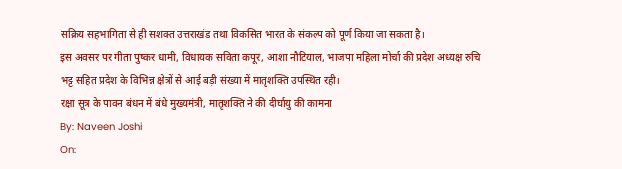सक्रिय सहभागिता से ही सशक्त उत्तराखंड तथा विकसित भारत के संकल्प को पूर्ण किया जा सकता है।
इस अवसर पर गीता पुष्कर धामी, विधायक सविता कपूर, आशा नौटियाल, भाजपा महिला मोर्चा की प्रदेश अध्यक्ष रुचि भट्ट सहित प्रदेश के विभिन्न क्षेत्रों से आई बड़ी संख्या में मातृशक्ति उपस्थित रही।
रक्षा सूत्र के पावन बंधन में बंधे मुख्यमंत्री, मातृशक्ति ने की दीर्घायु की कामना
By: Naveen Joshi
On: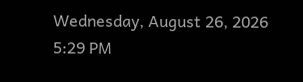Wednesday, August 26, 2026 5:29 PM